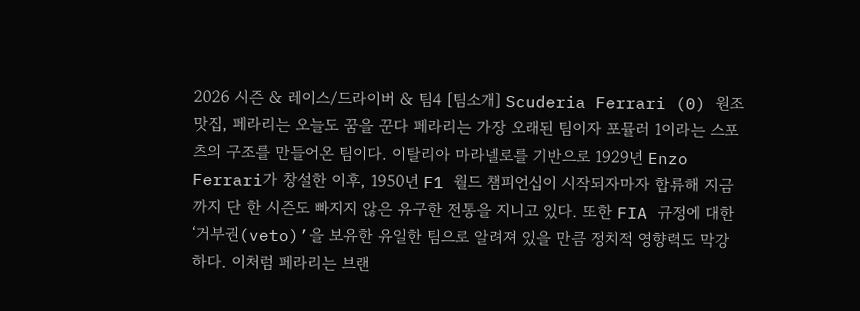2026 시즌 & 레이스/드라이버 & 팀4 [팀소개] Scuderia Ferrari (0) 원조맛집, 페라리는 오늘도 꿈을 꾼다 페라리는 가장 오래된 팀이자 포뮬러 1이라는 스포츠의 구조를 만들어온 팀이다. 이탈리아 마라넬로를 기반으로 1929년 Enzo Ferrari가 창설한 이후, 1950년 F1 월드 챔피언십이 시작되자마자 합류해 지금까지 단 한 시즌도 빠지지 않은 유구한 전통을 지니고 있다. 또한 FIA 규정에 대한 ‘거부권(veto)’을 보유한 유일한 팀으로 알려져 있을 만큼 정치적 영향력도 막강하다. 이처럼 페라리는 브랜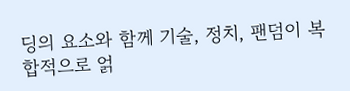딩의 요소와 함께 기술, 정치, 팬덤이 복합적으로 얽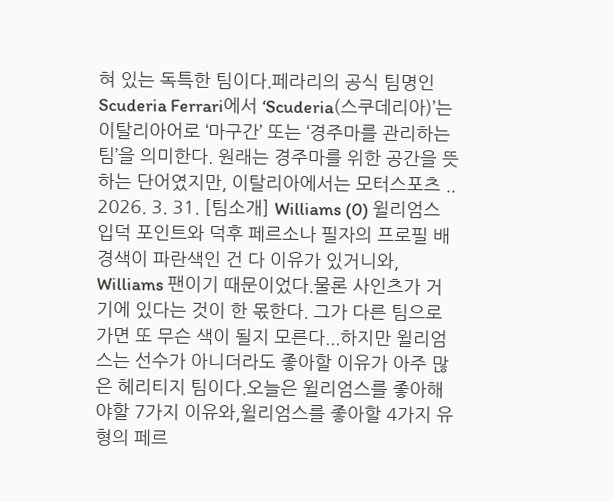혀 있는 독특한 팀이다.페라리의 공식 팀명인 Scuderia Ferrari에서 ‘Scuderia(스쿠데리아)’는 이탈리아어로 ‘마구간’ 또는 ‘경주마를 관리하는 팀’을 의미한다. 원래는 경주마를 위한 공간을 뜻하는 단어였지만, 이탈리아에서는 모터스포츠 .. 2026. 3. 31. [팀소개] Williams (0) 윌리엄스 입덕 포인트와 덕후 페르소나 필자의 프로필 배경색이 파란색인 건 다 이유가 있거니와, Williams 팬이기 때문이었다.물론 사인츠가 거기에 있다는 것이 한 몫한다. 그가 다른 팀으로 가면 또 무슨 색이 될지 모른다...하지만 윌리엄스는 선수가 아니더라도 좋아할 이유가 아주 많은 헤리티지 팀이다.오늘은 윌리엄스를 좋아해야할 7가지 이유와,윌리엄스를 좋아할 4가지 유형의 페르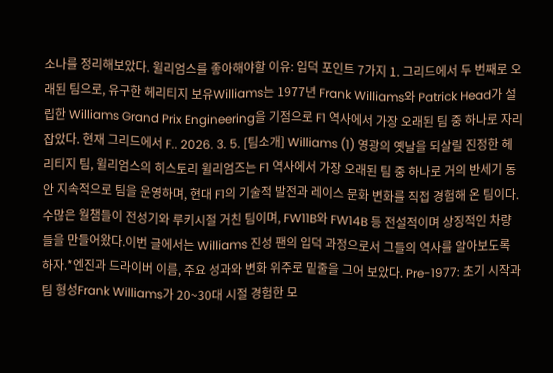소나를 정리해보았다. 윌리엄스를 좋아해야할 이유: 입덕 포인트 7가지 1. 그리드에서 두 번째로 오래된 팀으로, 유구한 헤리티지 보유Williams는 1977년 Frank Williams와 Patrick Head가 설립한 Williams Grand Prix Engineering을 기점으로 F1 역사에서 가장 오래된 팀 중 하나로 자리 잡았다. 현재 그리드에서 F.. 2026. 3. 5. [팀소개] Williams (1) 영광의 옛날을 되살릴 진정한 헤리티지 팀, 윌리엄스의 히스토리 윌리엄즈는 F1 역사에서 가장 오래된 팀 중 하나로 거의 반세기 동안 지속적으로 팀을 운영하며, 현대 F1의 기술적 발전과 레이스 문화 변화를 직접 경험해 온 팀이다. 수많은 월챔들이 전성기와 루키시절 거친 팀이며, FW11B와 FW14B 등 전설적이며 상징적인 차량들을 만들어왔다.이번 글에서는 Williams 진성 팬의 입덕 과정으로서 그들의 역사를 알아보도록 하자.*엔진과 드라이버 이름, 주요 성과와 변화 위주로 밑줄을 그어 보았다. Pre-1977: 초기 시작과 팀 형성Frank Williams가 20~30대 시절 경험한 모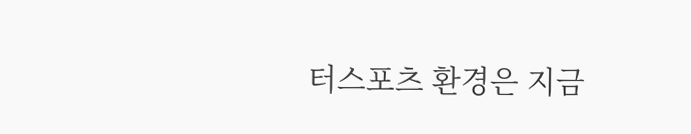터스포츠 환경은 지금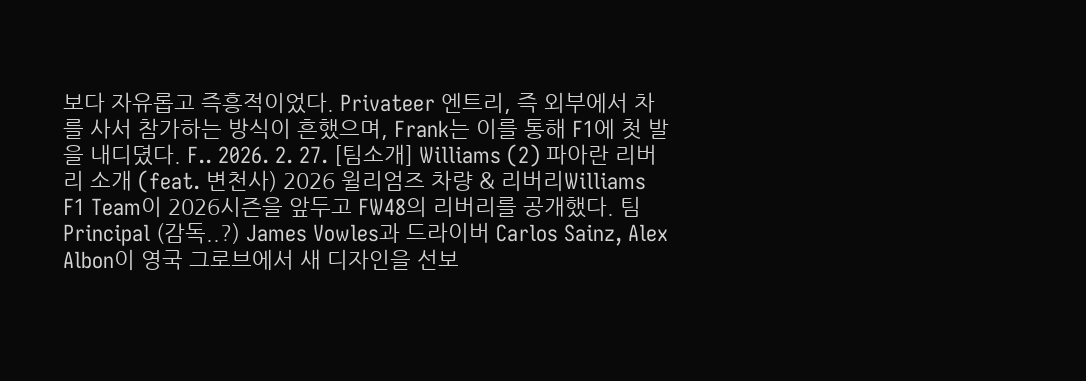보다 자유롭고 즉흥적이었다. Privateer 엔트리, 즉 외부에서 차를 사서 참가하는 방식이 흔했으며, Frank는 이를 통해 F1에 첫 발을 내디뎠다. F.. 2026. 2. 27. [팀소개] Williams (2) 파아란 리버리 소개 (feat. 변천사) 2026 윌리엄즈 차량 & 리버리Williams F1 Team이 2026시즌을 앞두고 FW48의 리버리를 공개했다. 팀 Principal (감독..?) James Vowles과 드라이버 Carlos Sainz, Alex Albon이 영국 그로브에서 새 디자인을 선보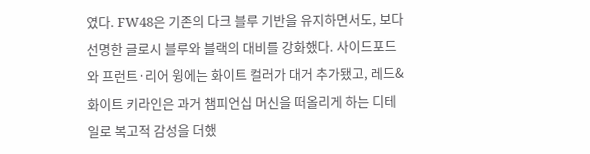였다. FW48은 기존의 다크 블루 기반을 유지하면서도, 보다 선명한 글로시 블루와 블랙의 대비를 강화했다. 사이드포드와 프런트·리어 윙에는 화이트 컬러가 대거 추가됐고, 레드&화이트 키라인은 과거 챔피언십 머신을 떠올리게 하는 디테일로 복고적 감성을 더했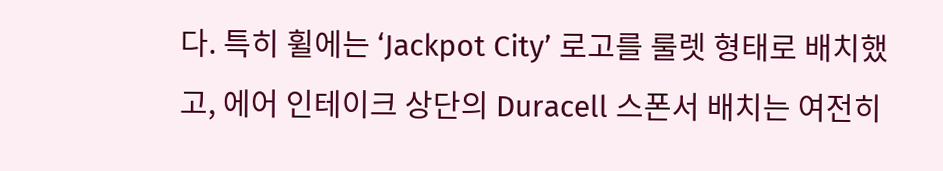다. 특히 휠에는 ‘Jackpot City’ 로고를 룰렛 형태로 배치했고, 에어 인테이크 상단의 Duracell 스폰서 배치는 여전히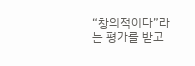“창의적이다”라는 평가를 받고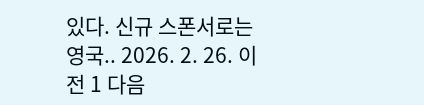있다. 신규 스폰서로는 영국.. 2026. 2. 26. 이전 1 다음